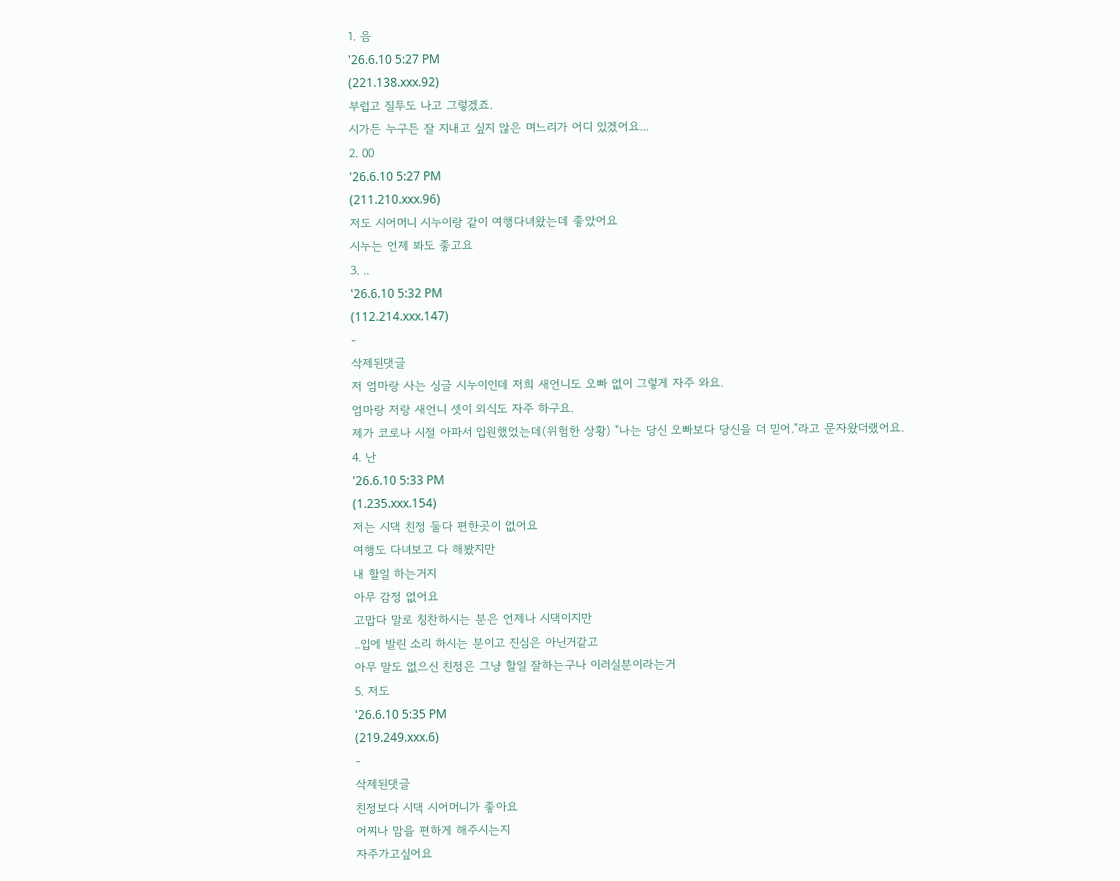1. 음
'26.6.10 5:27 PM
(221.138.xxx.92)
부럽고 질투도 나고 그렇겠죠.
시가든 누구든 잘 지내고 싶지 않은 며느리가 어디 있겠어요...
2. 00
'26.6.10 5:27 PM
(211.210.xxx.96)
저도 시어머니 시누이랑 같이 여행다녀왔는데 좋았어요
시누는 언제 봐도 좋고요
3. ..
'26.6.10 5:32 PM
(112.214.xxx.147)
-
삭제된댓글
저 엄마랑 사는 싱글 시누이인데 저희 새언니도 오빠 없이 그렇게 자주 와요.
엄마랑 저랑 새언니 셋이 외식도 자주 하구요.
제가 코로나 시절 아파서 입원했었는데(위험한 상황) "나는 당신 오빠보다 당신을 더 믿어."라고 문자왔더랬어요.
4. 난
'26.6.10 5:33 PM
(1.235.xxx.154)
저는 시댁 친정 둘다 편한곳이 없어요
여행도 다녀보고 다 해봤지만
내 할일 하는거지
아무 감정 없어요
고맙다 말로 칭찬하시는 분은 언제나 시댁이지만
..입에 발린 소리 하시는 분이고 진심은 아닌거같고
아무 말도 없으신 친정은 그냥 할일 잘하는구나 이러실분이라는거
5. 저도
'26.6.10 5:35 PM
(219.249.xxx.6)
-
삭제된댓글
친정보다 시댁 시어머니가 좋아요
어찌나 맘을 편하게 해주시는지
자주가고싶어요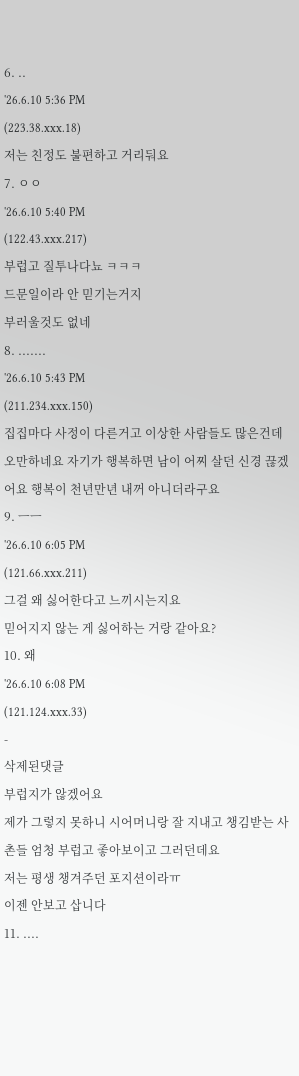6. ..
'26.6.10 5:36 PM
(223.38.xxx.18)
저는 친정도 불편하고 거리둬요
7. ㅇㅇ
'26.6.10 5:40 PM
(122.43.xxx.217)
부럽고 질투나다뇨 ㅋㅋㅋ
드문일이라 안 믿기는거지
부러울것도 없네
8. .......
'26.6.10 5:43 PM
(211.234.xxx.150)
집집마다 사정이 다른거고 이상한 사람들도 많은건데 오만하네요 자기가 행복하면 남이 어찌 살던 신경 끊겠어요 행복이 천년만년 내꺼 아니더라구요
9. ㅡㅡ
'26.6.10 6:05 PM
(121.66.xxx.211)
그걸 왜 싫어한다고 느끼시는지요
믿어지지 않는 게 싫어하는 거랑 같아요?
10. 왜
'26.6.10 6:08 PM
(121.124.xxx.33)
-
삭제된댓글
부럽지가 않겠어요
제가 그렇지 못하니 시어머니랑 잘 지내고 챙김받는 사촌들 엄청 부럽고 좋아보이고 그러던데요
저는 평생 챙겨주던 포지션이라ㅠ
이젠 안보고 삽니다
11. ....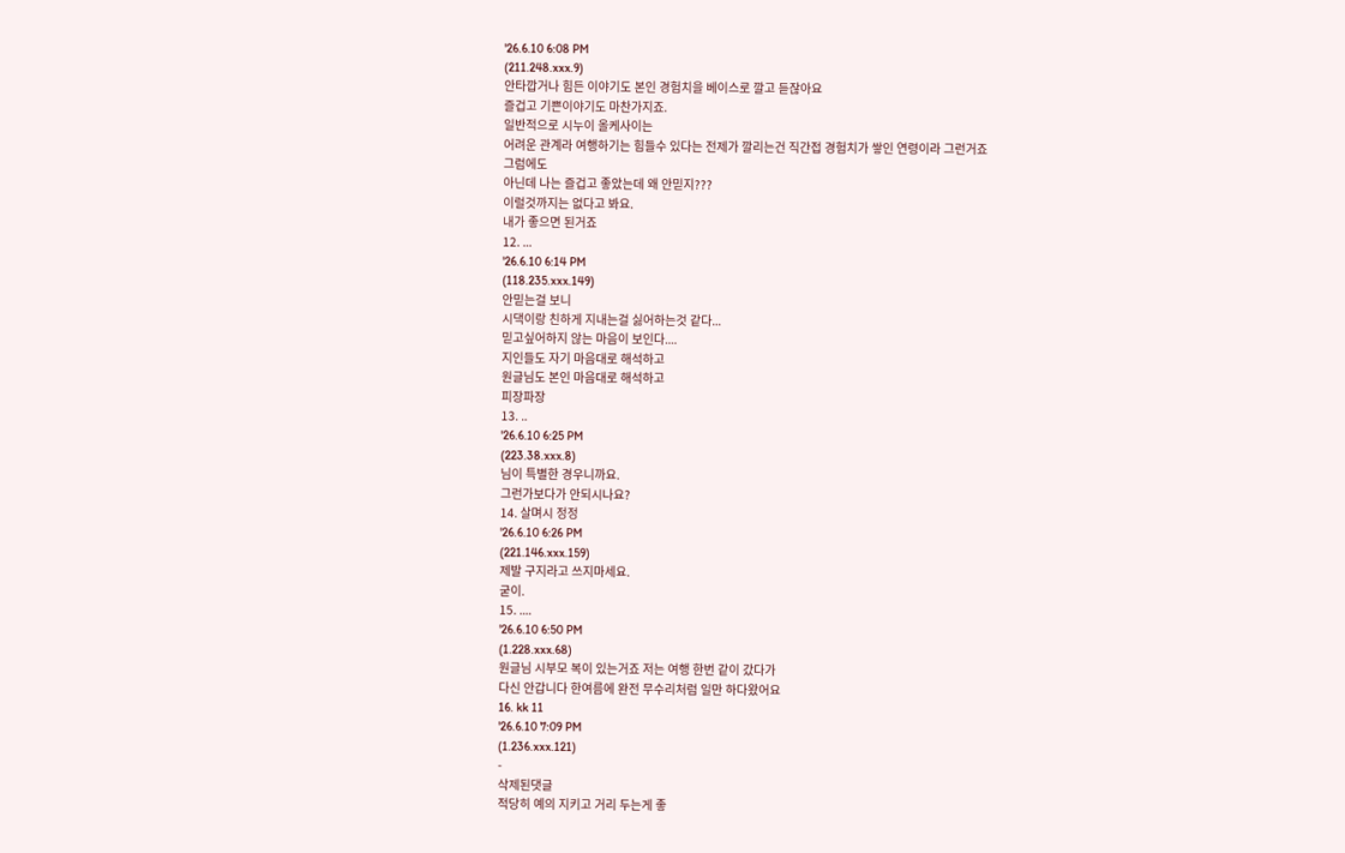'26.6.10 6:08 PM
(211.248.xxx.9)
안타깝거나 힘든 이야기도 본인 경험치을 베이스로 깔고 듣잖아요
즐겁고 기쁜이야기도 마찬가지죠.
일반적으로 시누이 올케사이는
어려운 관계라 여행하기는 힘들수 있다는 전제가 깔리는건 직간접 경험치가 쌓인 연령이라 그런거죠
그럼에도
아닌데 나는 즐겁고 좋았는데 왜 안믿지???
이럴것까지는 없다고 봐요.
내가 좋으면 된거죠
12. ...
'26.6.10 6:14 PM
(118.235.xxx.149)
안믿는걸 보니
시댁이랑 친하게 지내는걸 싫어하는것 같다...
믿고싶어하지 않는 마음이 보인다....
지인들도 자기 마음대로 해석하고
원글님도 본인 마음대로 해석하고
피장파장
13. ..
'26.6.10 6:25 PM
(223.38.xxx.8)
님이 특별한 경우니까요.
그런가보다가 안되시나요?
14. 살며시 정정
'26.6.10 6:26 PM
(221.146.xxx.159)
제발 구지라고 쓰지마세요.
굳이.
15. ....
'26.6.10 6:50 PM
(1.228.xxx.68)
원글님 시부모 복이 있는거죠 저는 여행 한번 같이 갔다가
다신 안갑니다 한여름에 완전 무수리처럼 일만 하다왔어요
16. kk 11
'26.6.10 7:09 PM
(1.236.xxx.121)
-
삭제된댓글
적당히 예의 지키고 거리 두는게 좋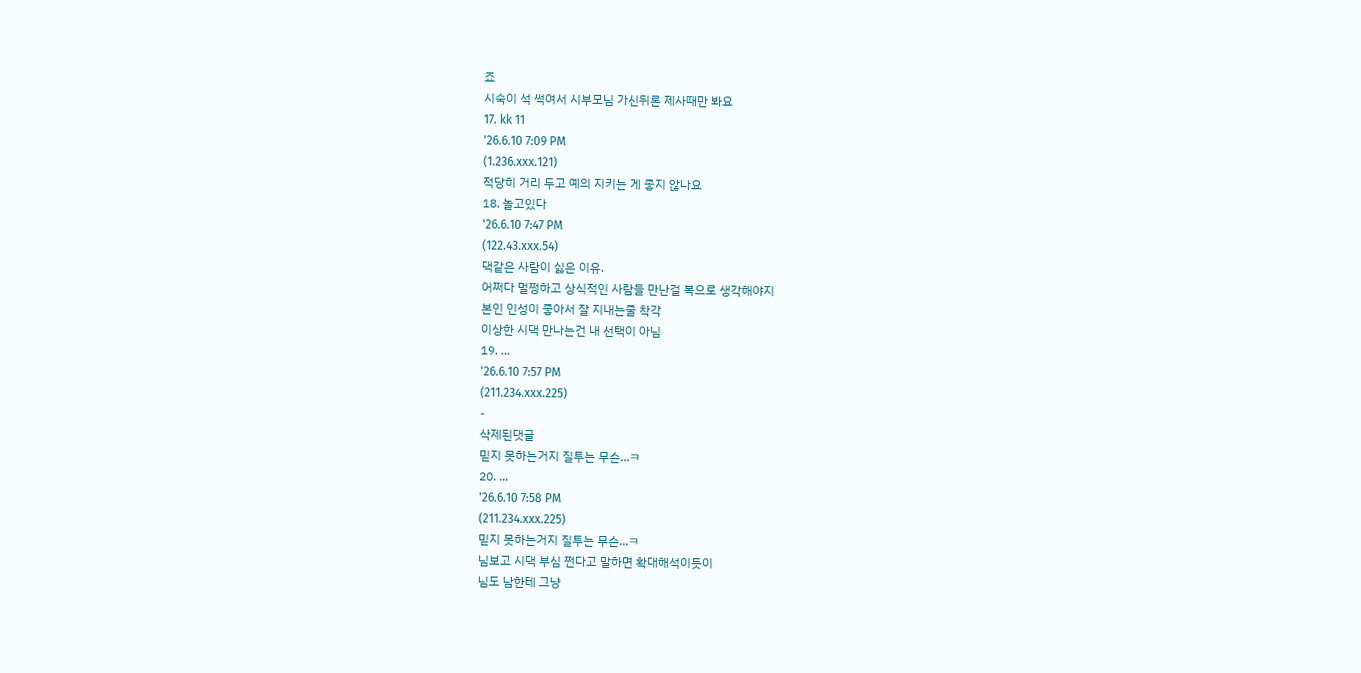죠
시숙이 석 썩여서 시부모님 가신뒤론 제사때만 봐요
17. kk 11
'26.6.10 7:09 PM
(1.236.xxx.121)
적당히 거리 두고 예의 지키는 게 좋지 않나요
18. 놀고있다
'26.6.10 7:47 PM
(122.43.xxx.54)
댁같은 사람이 싫은 이유.
어쩌다 멀쩡하고 상식적인 사람들 만난걸 복으로 생각해야지
본인 인성이 좋아서 잘 지내는줄 착각
이상한 시댁 만나는건 내 선택이 아님
19. ...
'26.6.10 7:57 PM
(211.234.xxx.225)
-
삭제된댓글
믿지 못하는거지 질투는 무슨...ㅋ
20. ...
'26.6.10 7:58 PM
(211.234.xxx.225)
믿지 못하는거지 질투는 무슨...ㅋ
님보고 시댁 부심 쩐다고 말하면 확대해석이듯이
님도 남한테 그냥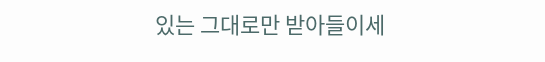있는 그대로만 받아들이세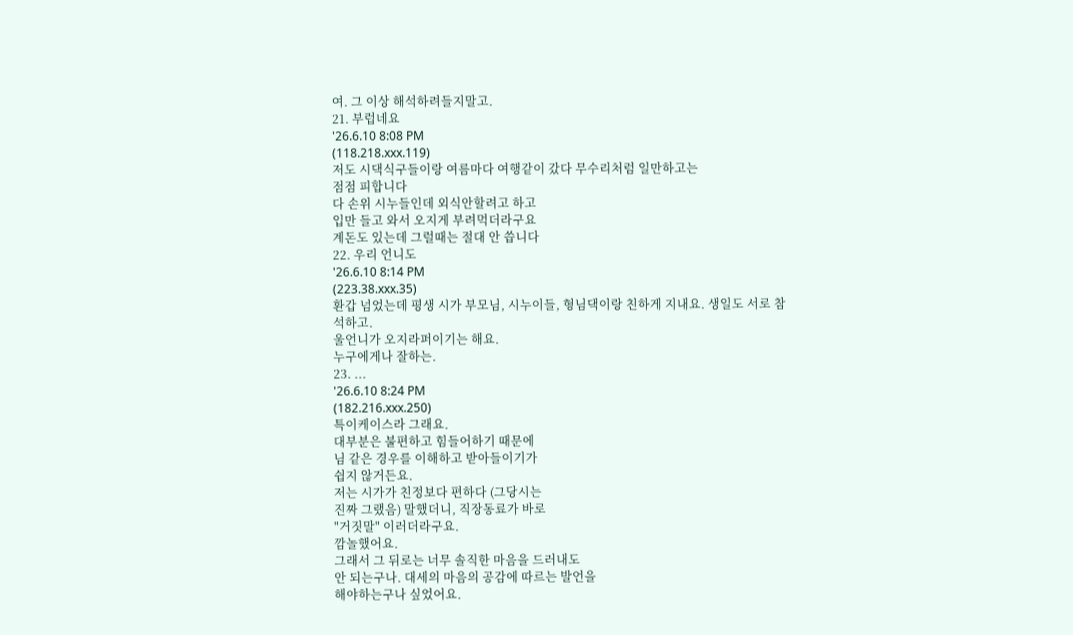여. 그 이상 해석하려들지말고.
21. 부럽네요
'26.6.10 8:08 PM
(118.218.xxx.119)
저도 시댁식구들이랑 여름마다 여행같이 갔다 무수리처럼 일만하고는
점점 피합니다
다 손위 시누들인데 외식안할려고 하고
입만 들고 와서 오지게 부려먹더라구요
계돈도 있는데 그럴때는 절대 안 씁니다
22. 우리 언니도
'26.6.10 8:14 PM
(223.38.xxx.35)
환갑 넘었는데 평생 시가 부모님, 시누이들, 형님댁이랑 친하게 지내요. 생일도 서로 참석하고.
울언니가 오지라퍼이기는 해요.
누구에게나 잘하는.
23. ...
'26.6.10 8:24 PM
(182.216.xxx.250)
특이케이스라 그래요.
대부분은 불편하고 힘들어하기 때문에
님 같은 경우를 이해하고 받아들이기가
쉽지 않거든요.
저는 시가가 친정보다 편하다 (그당시는
진짜 그랬음) 말했더니, 직장동료가 바로
"거짓말" 이러더라구요.
깜놀했어요.
그래서 그 뒤로는 너무 솔직한 마음을 드러내도
안 되는구나. 대세의 마음의 공감에 따르는 발언을
해야하는구나 싶었어요.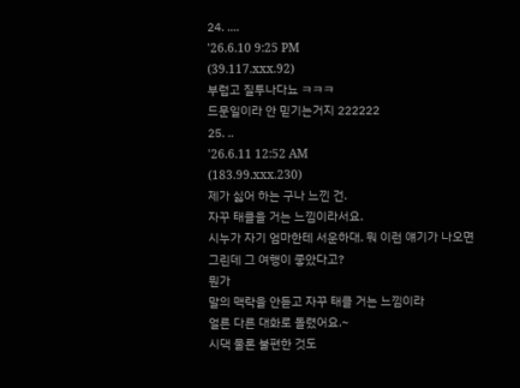24. ....
'26.6.10 9:25 PM
(39.117.xxx.92)
부럽고 질투나다뇨 ㅋㅋㅋ
드문일이라 안 믿기는거지 222222
25. ..
'26.6.11 12:52 AM
(183.99.xxx.230)
제가 싫어 하는 구나 느낀 건.
자꾸 태클을 거는 느낌이라서요.
시누가 자기 엄마한테 서운하대. 뭐 이런 얘기가 나오면
그린데 그 여행이 좋았다고?
뭔가
말의 맥락을 안듣고 자꾸 태클 거는 느낌이라
얼른 다른 대화로 돌렸어요.~
시댁 물론 불편한 것도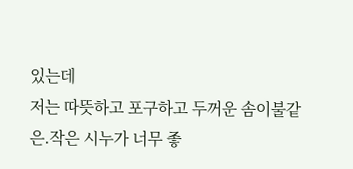있는데
저는 따뜻하고 포구하고 두꺼운 솜이불같은.작은 시누가 너무 좋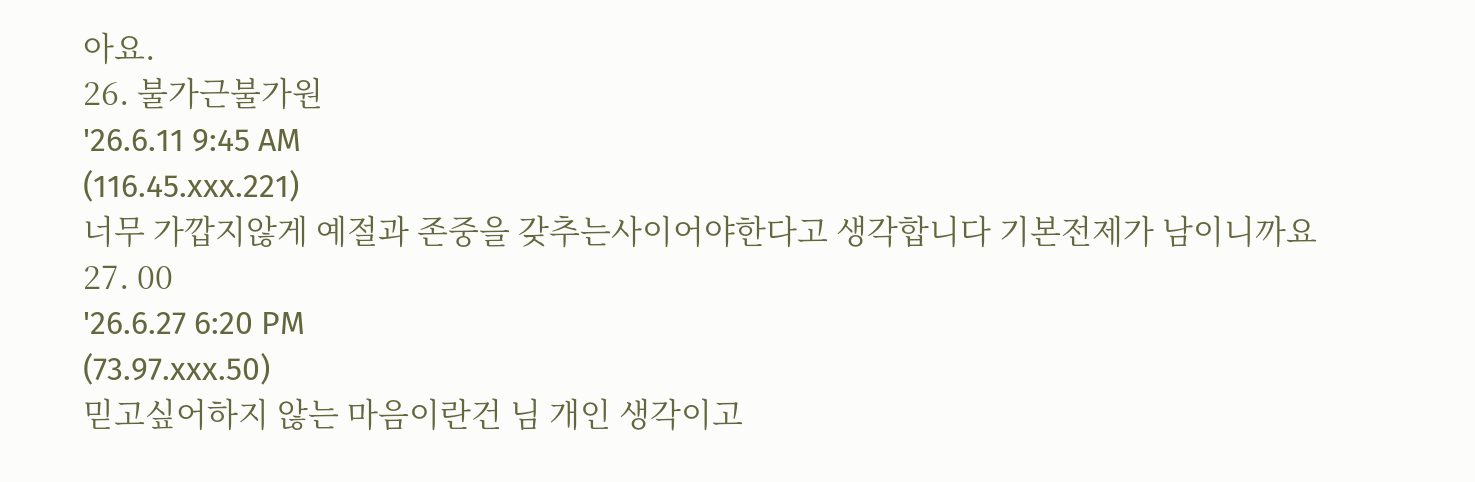아요.
26. 불가근불가원
'26.6.11 9:45 AM
(116.45.xxx.221)
너무 가깝지않게 예절과 존중을 갖추는사이어야한다고 생각합니다 기본전제가 남이니까요
27. 00
'26.6.27 6:20 PM
(73.97.xxx.50)
믿고싶어하지 않는 마음이란건 님 개인 생각이고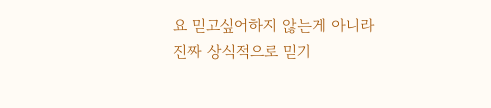요 믿고싶어하지 않는게 아니라 진짜 상식적으로 믿기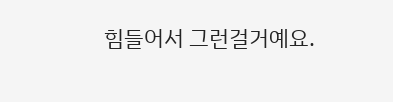힘들어서 그런걸거예요.